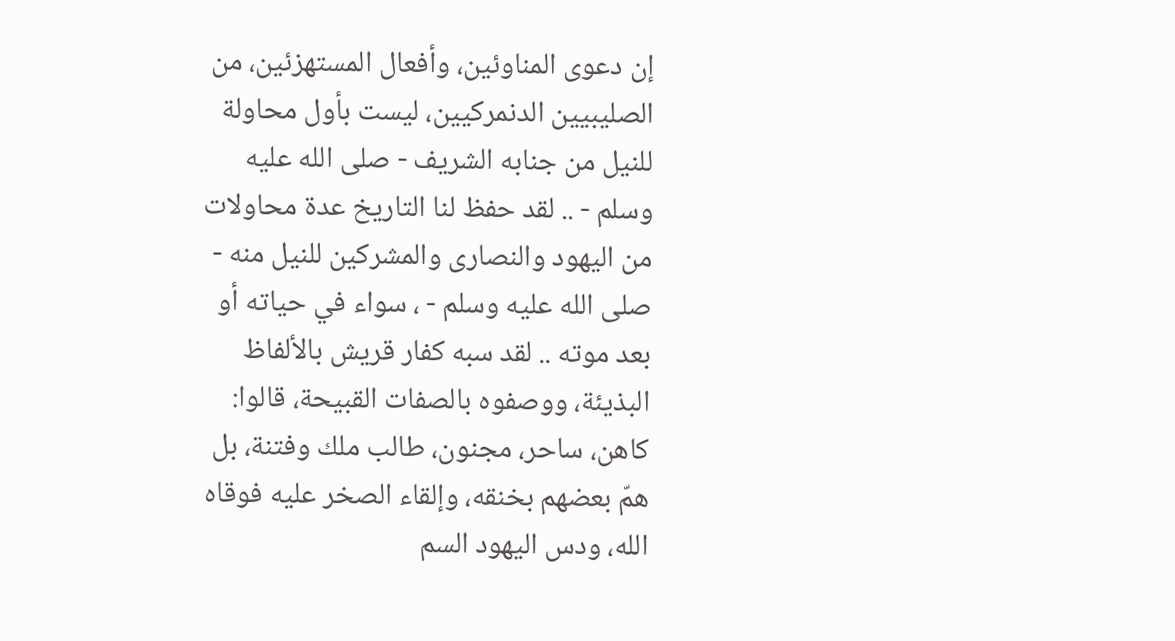إن دعوى المناوئين، وأفعال المستهزئين، من الصليبيين الدنمركيين، ليست بأول محاولة للنيل من جنابه الشريف - صلى الله عليه وسلم - .. لقد حفظ لنا التاريخ عدة محاولات من اليهود والنصارى والمشركين للنيل منه - صلى الله عليه وسلم - ، سواء في حياته أو بعد موته .. لقد سبه كفار قريش بالألفاظ البذيئة، ووصفوه بالصفات القبيحة، قالوا: كاهن، ساحر، مجنون، طالب ملك وفتنة، بل همّ بعضهم بخنقه، وإلقاء الصخر عليه فوقاه الله، ودس اليهود السم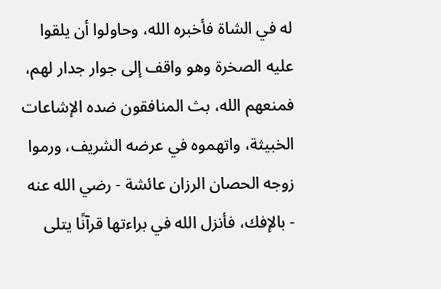له في الشاة فأخبره الله، وحاولوا أن يلقوا عليه الصخرة وهو واقف إلى جوار جدار لهم، فمنعهم الله، بث المنافقون ضده الإشاعات الخبيثة، واتهموه في عرضه الشريف، ورموا زوجه الحصان الرزان عائشة - رضي الله عنه - بالإفك، فأنزل الله في براءتها قرآنًا يتلى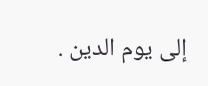إلى يوم الدين .